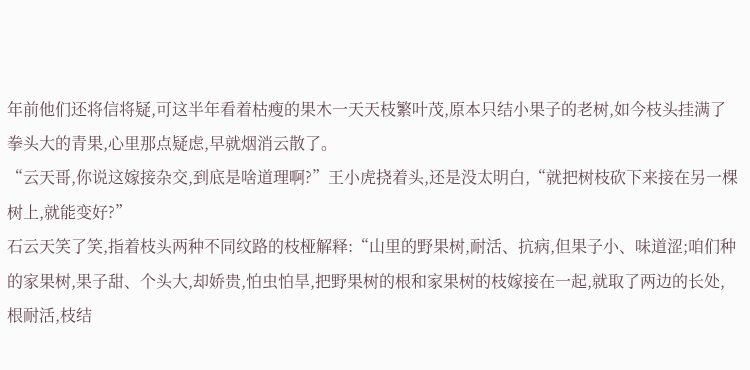年前他们还将信将疑,可这半年看着枯瘦的果木一天天枝繁叶茂,原本只结小果子的老树,如今枝头挂满了拳头大的青果,心里那点疑虑,早就烟消云散了。
“云天哥,你说这嫁接杂交,到底是啥道理啊?”王小虎挠着头,还是没太明白,“就把树枝砍下来接在另一棵树上,就能变好?”
石云天笑了笑,指着枝头两种不同纹路的枝桠解释:“山里的野果树,耐活、抗病,但果子小、味道涩;咱们种的家果树,果子甜、个头大,却娇贵,怕虫怕旱,把野果树的根和家果树的枝嫁接在一起,就取了两边的长处,根耐活,枝结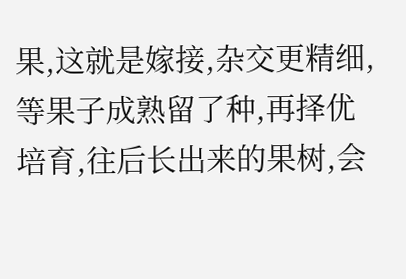果,这就是嫁接,杂交更精细,等果子成熟留了种,再择优培育,往后长出来的果树,会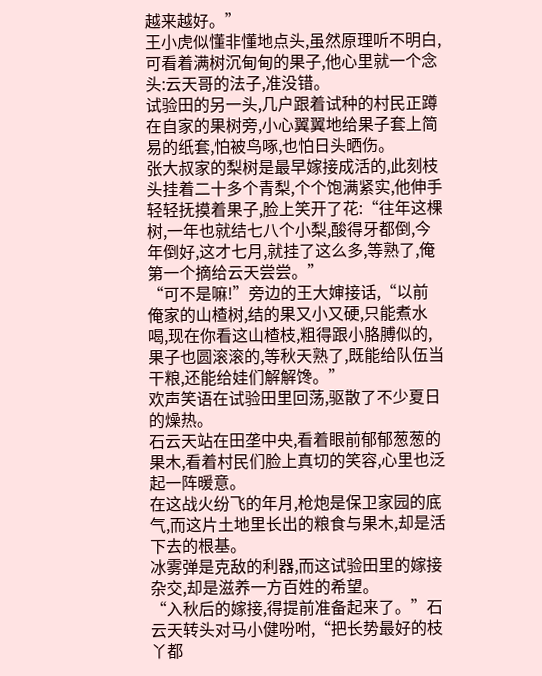越来越好。”
王小虎似懂非懂地点头,虽然原理听不明白,可看着满树沉甸甸的果子,他心里就一个念头:云天哥的法子,准没错。
试验田的另一头,几户跟着试种的村民正蹲在自家的果树旁,小心翼翼地给果子套上简易的纸套,怕被鸟啄,也怕日头晒伤。
张大叔家的梨树是最早嫁接成活的,此刻枝头挂着二十多个青梨,个个饱满紧实,他伸手轻轻抚摸着果子,脸上笑开了花:“往年这棵树,一年也就结七八个小梨,酸得牙都倒,今年倒好,这才七月,就挂了这么多,等熟了,俺第一个摘给云天尝尝。”
“可不是嘛!”旁边的王大婶接话,“以前俺家的山楂树,结的果又小又硬,只能煮水喝,现在你看这山楂枝,粗得跟小胳膊似的,果子也圆滚滚的,等秋天熟了,既能给队伍当干粮,还能给娃们解解馋。”
欢声笑语在试验田里回荡,驱散了不少夏日的燥热。
石云天站在田垄中央,看着眼前郁郁葱葱的果木,看着村民们脸上真切的笑容,心里也泛起一阵暖意。
在这战火纷飞的年月,枪炮是保卫家园的底气,而这片土地里长出的粮食与果木,却是活下去的根基。
冰雾弹是克敌的利器,而这试验田里的嫁接杂交,却是滋养一方百姓的希望。
“入秋后的嫁接,得提前准备起来了。”石云天转头对马小健吩咐,“把长势最好的枝丫都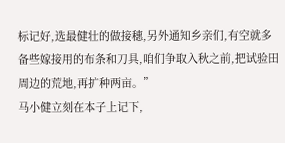标记好,选最健壮的做接穗,另外通知乡亲们,有空就多备些嫁接用的布条和刀具,咱们争取入秋之前,把试验田周边的荒地,再扩种两亩。”
马小健立刻在本子上记下,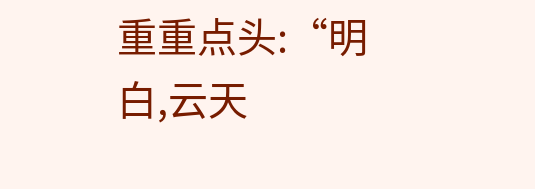重重点头:“明白,云天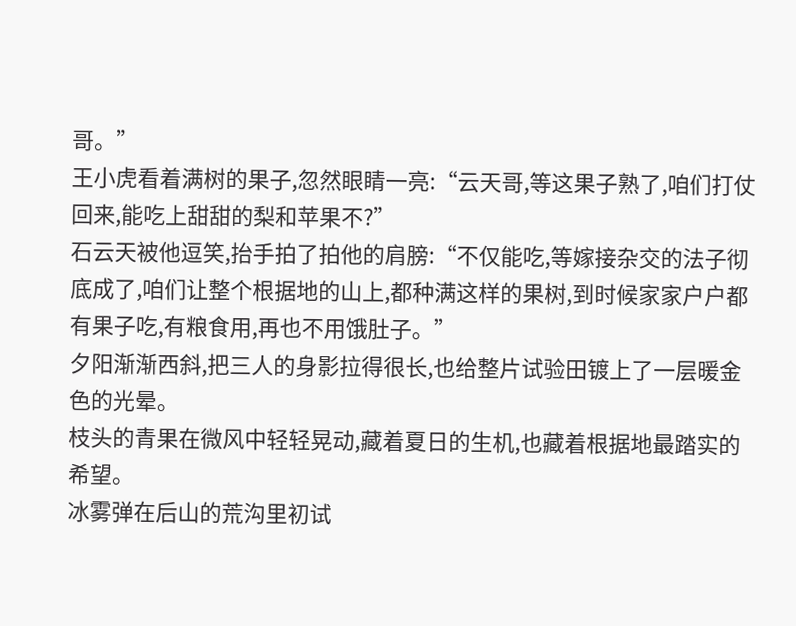哥。”
王小虎看着满树的果子,忽然眼睛一亮:“云天哥,等这果子熟了,咱们打仗回来,能吃上甜甜的梨和苹果不?”
石云天被他逗笑,抬手拍了拍他的肩膀:“不仅能吃,等嫁接杂交的法子彻底成了,咱们让整个根据地的山上,都种满这样的果树,到时候家家户户都有果子吃,有粮食用,再也不用饿肚子。”
夕阳渐渐西斜,把三人的身影拉得很长,也给整片试验田镀上了一层暖金色的光晕。
枝头的青果在微风中轻轻晃动,藏着夏日的生机,也藏着根据地最踏实的希望。
冰雾弹在后山的荒沟里初试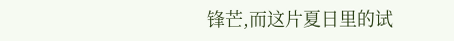锋芒,而这片夏日里的试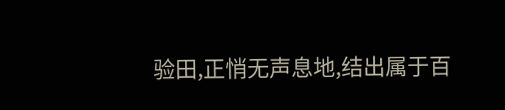验田,正悄无声息地,结出属于百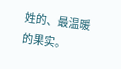姓的、最温暖的果实。